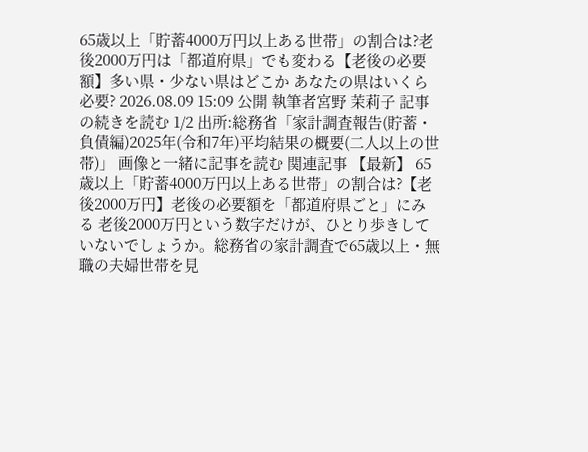65歳以上「貯蓄4000万円以上ある世帯」の割合は?老後2000万円は「都道府県」でも変わる【老後の必要額】多い県・少ない県はどこか あなたの県はいくら必要? 2026.08.09 15:09 公開 執筆者宮野 茉莉子 記事の続きを読む 1/2 出所:総務省「家計調査報告(貯蓄・負債編)2025年(令和7年)平均結果の概要(二人以上の世帯)」 画像と一緒に記事を読む 関連記事 【最新】 65歳以上「貯蓄4000万円以上ある世帯」の割合は?【老後2000万円】老後の必要額を「都道府県ごと」にみる 老後2000万円という数字だけが、ひとり歩きしていないでしょうか。総務省の家計調査で65歳以上・無職の夫婦世帯を見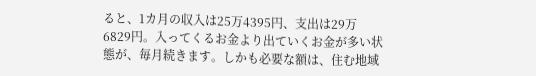ると、1カ月の収入は25万4395円、支出は29万6829円。入ってくるお金より出ていくお金が多い状態が、毎月続きます。しかも必要な額は、住む地域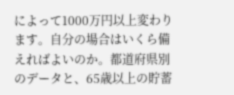によって1000万円以上変わります。自分の場合はいくら備えればよいのか。都道府県別のデータと、65歳以上の貯蓄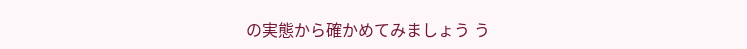の実態から確かめてみましょう う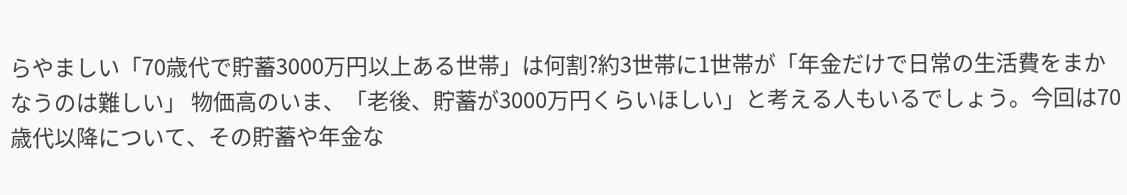らやましい「70歳代で貯蓄3000万円以上ある世帯」は何割?約3世帯に1世帯が「年金だけで日常の生活費をまかなうのは難しい」 物価高のいま、「老後、貯蓄が3000万円くらいほしい」と考える人もいるでしょう。今回は70歳代以降について、その貯蓄や年金な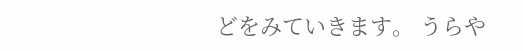どをみていきます。 うらや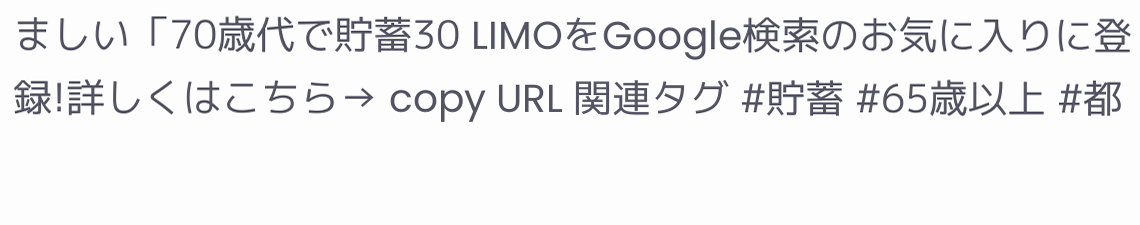ましい「70歳代で貯蓄30 LIMOをGoogle検索のお気に入りに登録!詳しくはこちら→ copy URL 関連タグ #貯蓄 #65歳以上 #都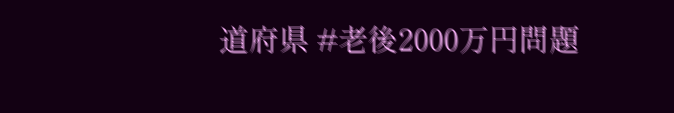道府県 #老後2000万円問題